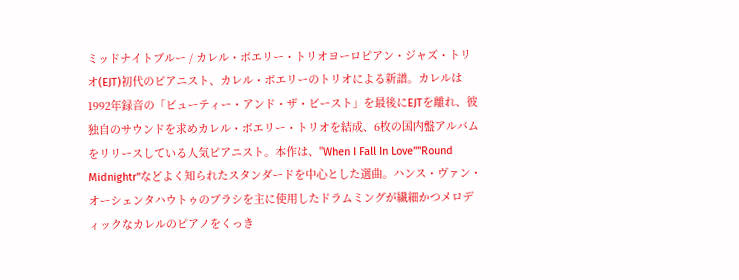ミッドナイトブルー / カレル・ボエリー・トリオヨーロピアン・ジャズ・トリオ(EJT)初代のピアニスト、カレル・ボエリーのトリオによる新譜。カレルは1992年録音の「ビューティー・アンド・ザ・ビースト」を最後にEJTを離れ、彼独自のサウンドを求めカレル・ボエリー・トリオを結成、6枚の国内盤アルバムをリリースしている人気ピアニスト。本作は、"When I Fall In Love""Round Midnightr"などよく知られたスタンダードを中心とした選曲。ハンス・ヴァン・オーシェンタハウトゥのブラシを主に使用したドラムミングが繊細かつメロディックなカレルのピアノをくっき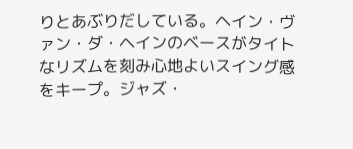りとあぶりだしている。ヘイン・ヴァン・ダ・ヘインのベースがタイトなリズムを刻み心地よいスイング感をキープ。ジャズ・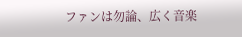ファンは勿論、広く音楽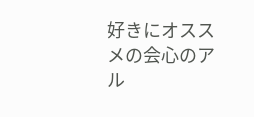好きにオススメの会心のアル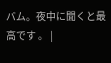バム。夜中に聞くと最高です 。 |